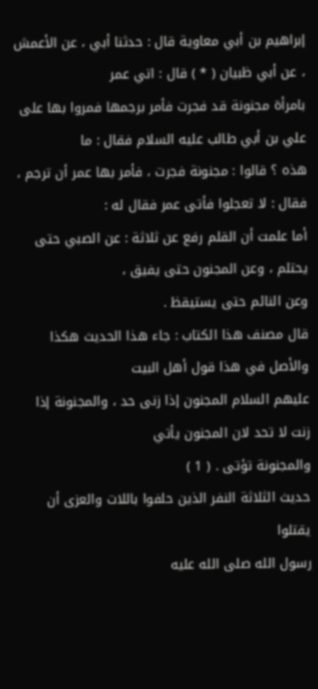إبراهيم بن أبي معاوية قال : حدثنا أبي ، عن الأعمش ، عن أبي ظبيان ( * ) قال : اتي عمر
بامرأة مجنونة قد فجرت فأمر برجمها فمروا بها على علي بن أبي طالب عليه السلام فقال : ما
هذه ؟ قالوا : مجنونة فجرت ، فأمر بها عمر أن ترجم ، فقال : لا تعجلوا فأتى عمر فقال له :
أما علمت أن القلم رفع عن ثلاثة : عن الصبي حتى يحتلم ، وعن المجنون حتى يفيق ،
وعن النائم حتى يستيقظ .
قال مصنف هذا الكتاب : جاء هذا الحديث هكذا والأصل في هذا قول أهل البيت
عليهم السلام المجنون إذا زنى حد ، والمجنونة إذا زنت لا تحد لان المجنون يأتي
والمجنونة تؤتى . ( 1 )
حديث الثلاثة النفر الذين حلفوا باللات والعزى أن يقتلوا
رسول الله صلى الله عليه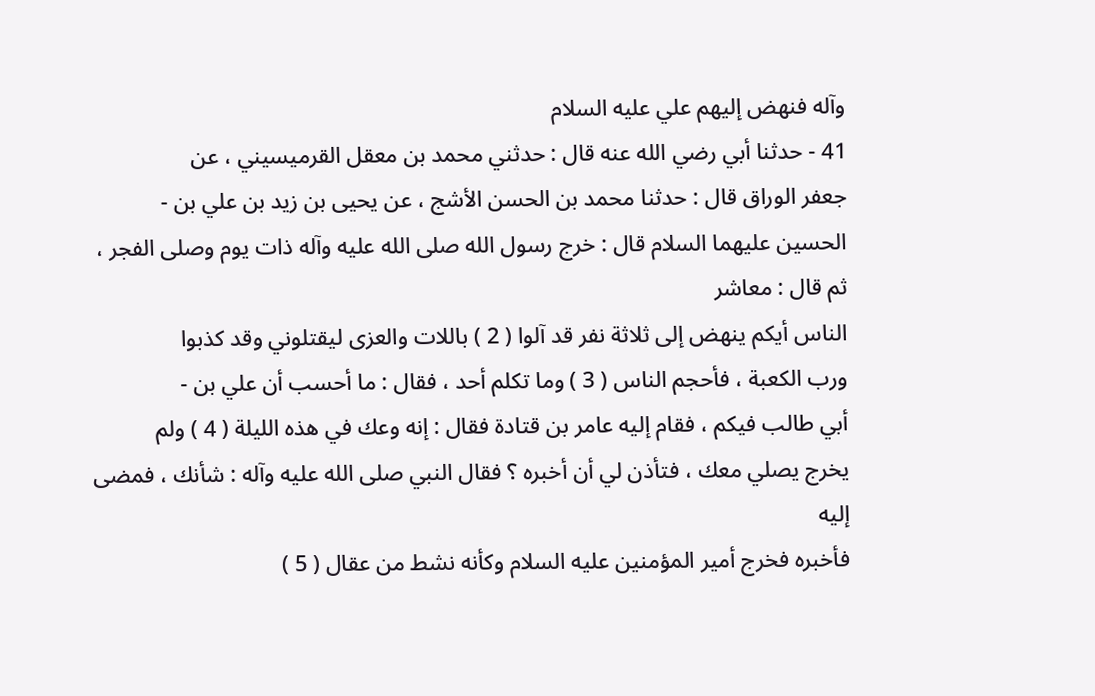وآله فنهض إليهم علي عليه السلام
41 - حدثنا أبي رضي الله عنه قال : حدثني محمد بن معقل القرميسيني ، عن
جعفر الوراق قال : حدثنا محمد بن الحسن الأشج ، عن يحيى بن زيد بن علي بن -
الحسين عليهما السلام قال : خرج رسول الله صلى الله عليه وآله ذات يوم وصلى الفجر ، ثم قال : معاشر
الناس أيكم ينهض إلى ثلاثة نفر قد آلوا ( 2 ) باللات والعزى ليقتلوني وقد كذبوا
ورب الكعبة ، فأحجم الناس ( 3 ) وما تكلم أحد ، فقال : ما أحسب أن علي بن -
أبي طالب فيكم ، فقام إليه عامر بن قتادة فقال : إنه وعك في هذه الليلة ( 4 ) ولم
يخرج يصلي معك ، فتأذن لي أن أخبره ؟ فقال النبي صلى الله عليه وآله : شأنك ، فمضى إليه
فأخبره فخرج أمير المؤمنين عليه السلام وكأنه نشط من عقال ( 5 )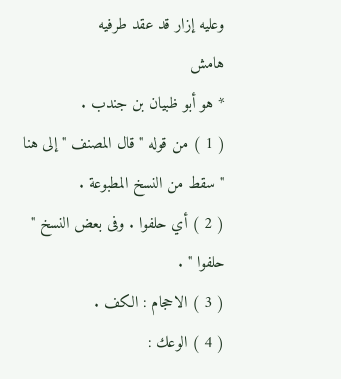وعليه إزار قد عقد طرفيه
هامش
* هو أبو ظبيان بن جندب .
( 1 ) من قوله " قال المصنف " إلى هنا " سقط من النسخ المطبوعة .
( 2 ) أي حلفوا . وفى بعض النسخ " حلفوا " .
( 3 ) الاحجام : الكف .
( 4 ) الوعك :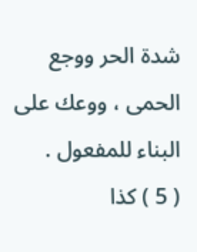شدة الحر ووجع الحمى ، ووعك على البناء للمفعول .
( 5 ) كذا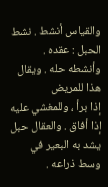والقياس أنشط . نشط الحبل : عقده . وأنشطه حله . ويقال هذا للمريض
إذا برأ ، وللمغشي عليه إذا أفاق . والعقال حبل يشد به البعير في وسط ذراعه .